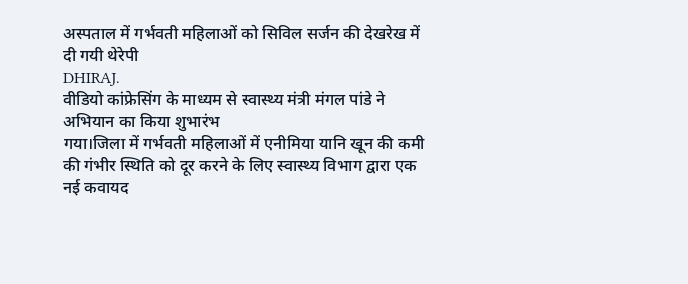अस्पताल में गर्भवती महिलाओं को सिविल सर्जन की देखरेख में दी गयी थेरेपी
DHIRAJ.
वीडियो कांफ्रेसिंग के माध्यम से स्वास्थ्य मंत्री मंगल पांडे ने अभियान का किया शुभारंभ
गया।जिला में गर्भवती महिलाओं में एनीमिया यानि खून की कमी की गंभीर स्थिति को दूर करने के लिए स्वास्थ्य विभाग द्वारा एक नई कवायद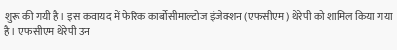शुरू की गयी है। इस कवायद में फेरिक कार्बोसीमाल्टोज इंजेक्शन (एफसीएम) थेरेपी को शामिल किया गया है। एफसीएम थेरेपी उन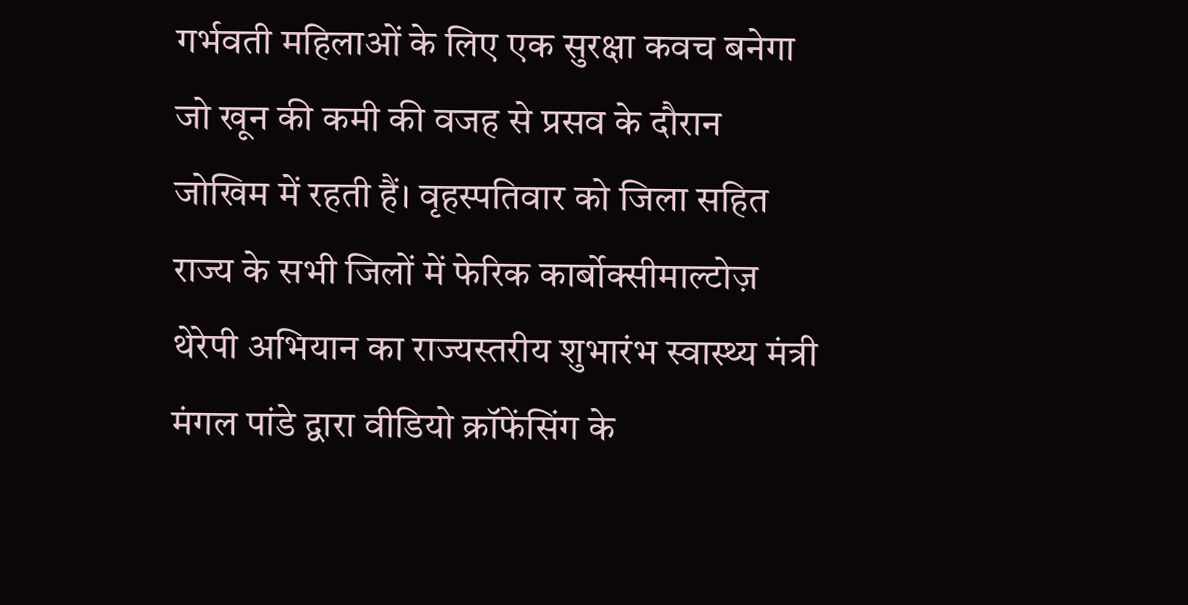गर्भवती महिलाओं के लिए एक सुरक्षा कवच बनेगा जो खून की कमी की वजह से प्रसव के दौरान जोखिम में रहती हैं। वृहस्पतिवार को जिला सहित राज्य के सभी जिलों में फेरिक कार्बोक्सीमाल्टोज़ थेरेपी अभियान का राज्यस्तरीय शुभारंभ स्वास्थ्य मंत्री मंगल पांडे द्वारा वीडियो क्रॉफेंसिंग के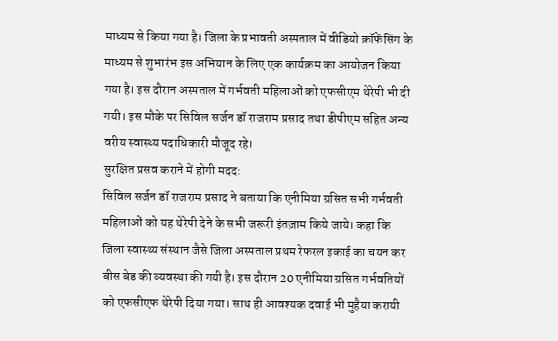माध्यम से किया गया है। जिला के प्रभावती अस्पताल में वीडियो क्रॉफेंसिंग के माध्यम से शुभारंभ इस अभियान के लिए एक कार्यक्रम का आयोजन किया गया है। इस दौरान अस्पताल में गर्भवती महिलाओं को एफसीएम थेरेपी भी दी गयी। इस मौके पर सिविल सर्जन डॉ राजराम प्रसाद तथा डीपीएम सहित अन्य वरीय स्वास्थ्य पदाधिकारी मौजूद रहे।
सुरक्षित प्रसव कराने में होगी मदद:
सिविल सर्जन डॉ राजराम प्रसाद ने बताया कि एनीमिया ग्रसित सभी गर्भवती महिलाओं को यह थेरेपी देने के सभी जरूरी इंतज़ाम किये जाये। कहा कि जिला स्वास्थ्य संस्थान जैसे जिला अस्पताल प्रथम रेफरल इकाई का चयन कर बीस बेड की व्यवस्था की गयी है। इस दौरान 20 एनीमिया ग्रसित गर्भवतियों को एफसीएफ थेरेपी दिया गया। साथ ही आवश्यक दवाई भी मुहैया करायी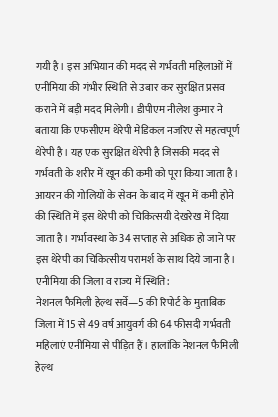गयी है। इस अभियान की मदद से गर्भवती महिलाओं में एनीमिया की गंभीर स्थिति से उबार कर सुरक्षित प्रसव कराने में बड़ी मदद मिलेगी। डीपीएम नीलेश कुमार ने बताया कि एफसीएम थेरेपी मेडिकल नजरिए से महत्वपूर्ण थेरेपी है। यह एक सुरक्षित थेरेपी है जिसकी मदद से गर्भवती के शरीर में खून की कमी को पूरा किया जाता है। आयरन की गोलियों के सेवन के बाद में खून में कमी होने की स्थिति में इस थेरेपी को चिकित्सयी देखरेख में दिया जाता है। गर्भावस्था के 34 सप्ताह से अधिक हो जाने पर इस थेरेपी का चिकित्सीय परामर्श के साथ दिये जाना है।
एनीमिया की जिला व राज्य में स्थिति:
नेशनल फैमिली हेल्थ सर्वे—5 की रिपोर्ट के मुताबिक जिला में 15 से 49 वर्ष आयुवर्ग की 64 फीसदी गर्भवती महिलाएं एनीमिया से पीड़ित हैं। हालांकि नेशनल फैमिली हेल्थ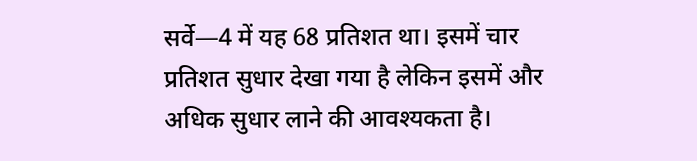सर्वे—4 में यह 68 प्रतिशत था। इसमें चार प्रतिशत सुधार देखा गया है लेकिन इसमें और अधिक सुधार लाने की आवश्यकता है।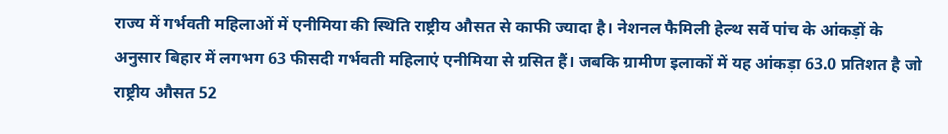राज्य में गर्भवती महिलाओं में एनीमिया की स्थिति राष्ट्रीय औसत से काफी ज्यादा है। नेशनल फैमिली हेल्थ सर्वे पांच के आंकड़ों के अनुसार बिहार में लगभग 63 फीसदी गर्भवती महिलाएं एनीमिया से ग्रसित हैं। जबकि ग्रामीण इलाकों में यह आंकड़ा 63.0 प्रतिशत है जो राष्ट्रीय औसत 52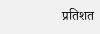प्रतिशत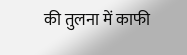की तुलना में काफी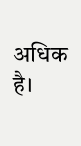अधिक है।